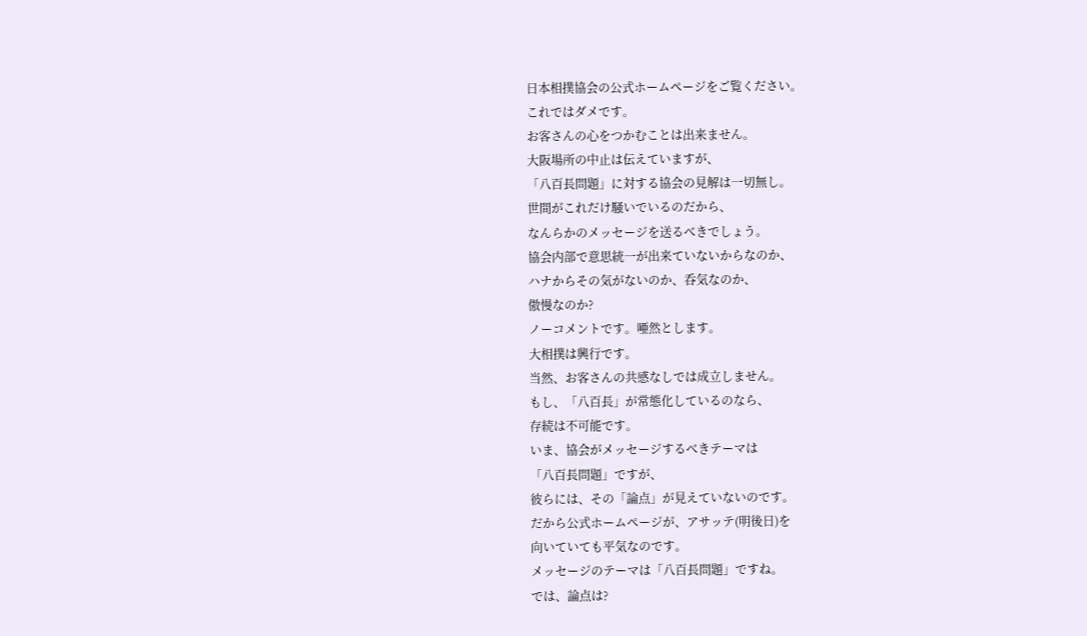日本相撲協会の公式ホームページをご覧ください。
これではダメです。
お客さんの心をつかむことは出来ません。
大阪場所の中止は伝えていますが、
「八百長問題」に対する協会の見解は一切無し。
世間がこれだけ騒いでいるのだから、
なんらかのメッセージを送るべきでしょう。
協会内部で意思統一が出来ていないからなのか、
ハナからその気がないのか、呑気なのか、
傲慢なのか?
ノーコメントです。唖然とします。
大相撲は興行です。
当然、お客さんの共感なしでは成立しません。
もし、「八百長」が常態化しているのなら、
存続は不可能です。
いま、協会がメッセージするべきテーマは
「八百長問題」ですが、
彼らには、その「論点」が見えていないのです。
だから公式ホームページが、アサッテ(明後日)を
向いていても平気なのです。
メッセージのテーマは「八百長問題」ですね。
では、論点は?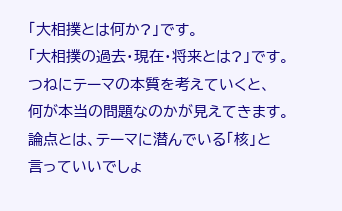「大相撲とは何か?」です。
「大相撲の過去・現在・将来とは?」です。
つねにテーマの本質を考えていくと、
何が本当の問題なのかが見えてきます。
論点とは、テーマに潜んでいる「核」と
言っていいでしょ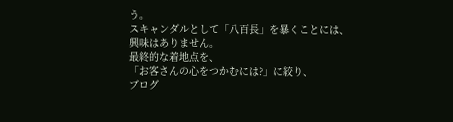う。
スキャンダルとして「八百長」を暴くことには、
興味はありません。
最終的な着地点を、
「お客さんの心をつかむには?」に絞り、
ブログ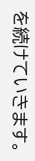を続けていきます。